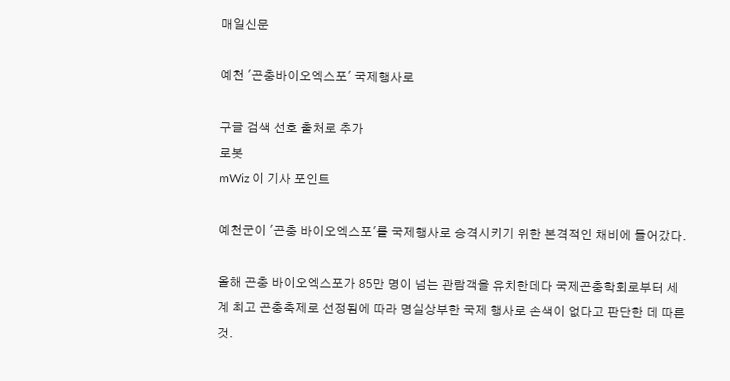매일신문

예천 '곤충바이오엑스포' 국제행사로

구글 검색 선호 출처로 추가
로봇
mWiz 이 기사 포인트

예천군이 '곤충 바이오엑스포'를 국제행사로 승격시키기 위한 본격적인 채비에 들어갔다.

올해 곤충 바이오엑스포가 85만 명이 넘는 관람객을 유치한데다 국제곤충학회로부터 세계 최고 곤충축제로 선정됨에 따라 명실상부한 국제 행사로 손색이 없다고 판단한 데 따른 것.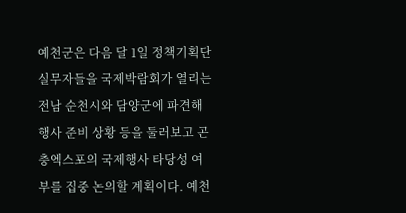예천군은 다음 달 1일 정책기획단 실무자들을 국제박람회가 열리는 전남 순천시와 담양군에 파견해 행사 준비 상황 등을 둘러보고 곤충엑스포의 국제행사 타당성 여부를 집중 논의할 계획이다. 예천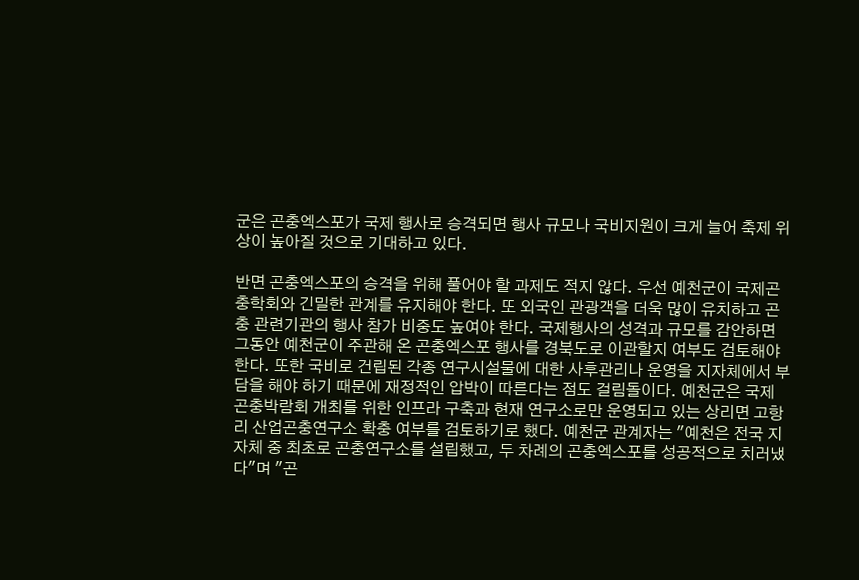군은 곤충엑스포가 국제 행사로 승격되면 행사 규모나 국비지원이 크게 늘어 축제 위상이 높아질 것으로 기대하고 있다.

반면 곤충엑스포의 승격을 위해 풀어야 할 과제도 적지 않다. 우선 예천군이 국제곤충학회와 긴밀한 관계를 유지해야 한다. 또 외국인 관광객을 더욱 많이 유치하고 곤충 관련기관의 행사 참가 비중도 높여야 한다. 국제행사의 성격과 규모를 감안하면 그동안 예천군이 주관해 온 곤충엑스포 행사를 경북도로 이관할지 여부도 검토해야한다. 또한 국비로 건립된 각종 연구시설물에 대한 사후관리나 운영을 지자체에서 부담을 해야 하기 때문에 재정적인 압박이 따른다는 점도 걸림돌이다. 예천군은 국제 곤충박람회 개최를 위한 인프라 구축과 현재 연구소로만 운영되고 있는 상리면 고항리 산업곤충연구소 확충 여부를 검토하기로 했다. 예천군 관계자는 "예천은 전국 지자체 중 최초로 곤충연구소를 설립했고, 두 차례의 곤충엑스포를 성공적으로 치러냈다"며 "곤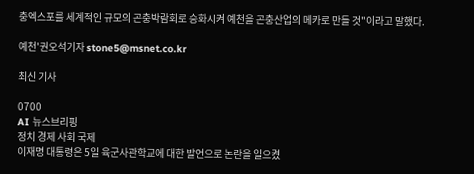충엑스포를 세계적인 규모의 곤충박람회로 승화시켜 예천을 곤충산업의 메카로 만들 것"이라고 말했다.

예천'권오석기자 stone5@msnet.co.kr

최신 기사

0700
AI 뉴스브리핑
정치 경제 사회 국제
이재명 대통령은 5일 육군사관학교에 대한 발언으로 논란을 일으켰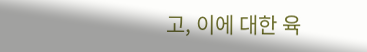고, 이에 대한 육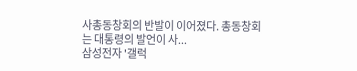사총동창회의 반발이 이어졌다. 총동창회는 대통령의 발언이 사...
삼성전자 '갤럭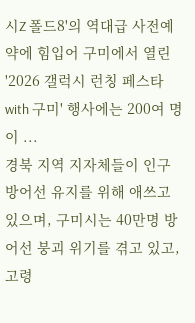시Z 폴드8'의 역대급 사전예약에 힘입어 구미에서 열린 '2026 갤럭시 런칭 페스타 with 구미' 행사에는 200여 명이 ...
경북 지역 지자체들이 인구 방어선 유지를 위해 애쓰고 있으며, 구미시는 40만명 방어선 붕괴 위기를 겪고 있고, 고령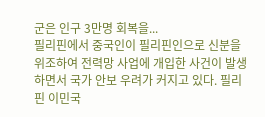군은 인구 3만명 회복을...
필리핀에서 중국인이 필리핀인으로 신분을 위조하여 전력망 사업에 개입한 사건이 발생하면서 국가 안보 우려가 커지고 있다. 필리핀 이민국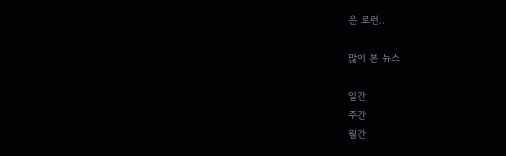은 로런..

많이 본 뉴스

일간
주간
월간